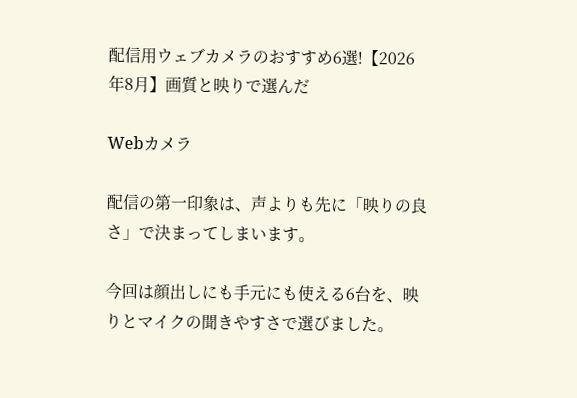配信用ウェブカメラのおすすめ6選!【2026年8月】画質と映りで選んだ

Webカメラ

配信の第一印象は、声よりも先に「映りの良さ」で決まってしまいます。

今回は顔出しにも手元にも使える6台を、映りとマイクの聞きやすさで選びました。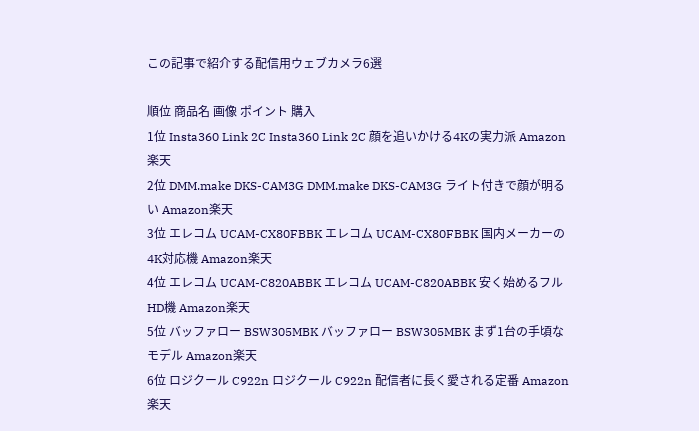この記事で紹介する配信用ウェブカメラ6選

順位 商品名 画像 ポイント 購入
1位 Insta360 Link 2C Insta360 Link 2C 顔を追いかける4Kの実力派 Amazon楽天
2位 DMM.make DKS-CAM3G DMM.make DKS-CAM3G ライト付きで顔が明るい Amazon楽天
3位 エレコム UCAM-CX80FBBK エレコム UCAM-CX80FBBK 国内メーカーの4K対応機 Amazon楽天
4位 エレコム UCAM-C820ABBK エレコム UCAM-C820ABBK 安く始めるフルHD機 Amazon楽天
5位 バッファロー BSW305MBK バッファロー BSW305MBK まず1台の手頃なモデル Amazon楽天
6位 ロジクール C922n ロジクール C922n 配信者に長く愛される定番 Amazon楽天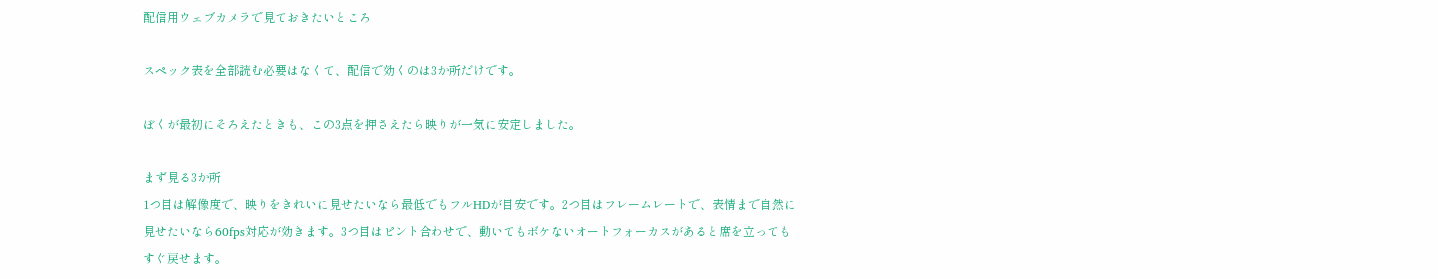配信用ウェブカメラで見ておきたいところ

スペック表を全部読む必要はなくて、配信で効くのは3か所だけです。

ぼくが最初にそろえたときも、この3点を押さえたら映りが一気に安定しました。

まず見る3か所
1つ目は解像度で、映りをきれいに見せたいなら最低でもフルHDが目安です。2つ目はフレームレートで、表情まで自然に見せたいなら60fps対応が効きます。3つ目はピント合わせで、動いてもボケないオートフォーカスがあると席を立ってもすぐ戻せます。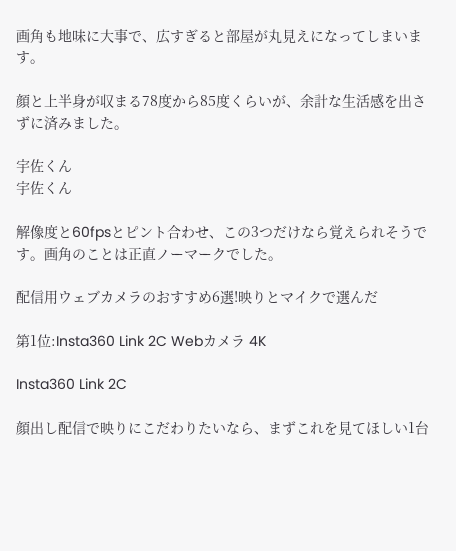画角も地味に大事で、広すぎると部屋が丸見えになってしまいます。

顔と上半身が収まる78度から85度くらいが、余計な生活感を出さずに済みました。

宇佐くん
宇佐くん

解像度と60fpsとピント合わせ、この3つだけなら覚えられそうです。画角のことは正直ノーマークでした。

配信用ウェブカメラのおすすめ6選!映りとマイクで選んだ

第1位:Insta360 Link 2C Webカメラ 4K

Insta360 Link 2C

顔出し配信で映りにこだわりたいなら、まずこれを見てほしい1台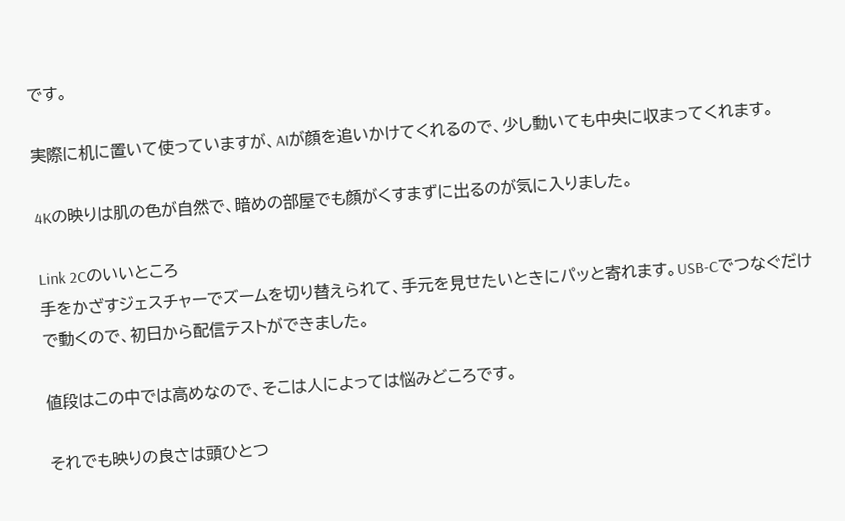です。

実際に机に置いて使っていますが、AIが顔を追いかけてくれるので、少し動いても中央に収まってくれます。

4Kの映りは肌の色が自然で、暗めの部屋でも顔がくすまずに出るのが気に入りました。

Link 2Cのいいところ
手をかざすジェスチャーでズームを切り替えられて、手元を見せたいときにパッと寄れます。USB-Cでつなぐだけで動くので、初日から配信テストができました。

値段はこの中では高めなので、そこは人によっては悩みどころです。

それでも映りの良さは頭ひとつ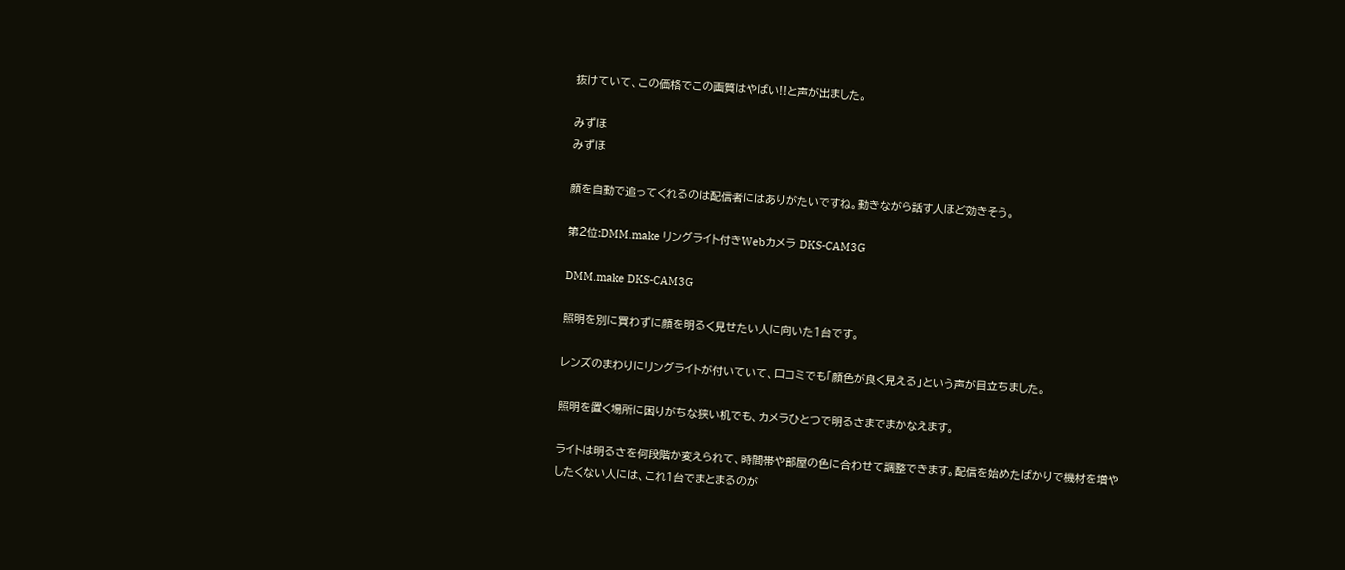抜けていて、この価格でこの画質はやばい!!と声が出ました。

みずほ
みずほ

顔を自動で追ってくれるのは配信者にはありがたいですね。動きながら話す人ほど効きそう。

第2位:DMM.make リングライト付きWebカメラ DKS-CAM3G

DMM.make DKS-CAM3G

照明を別に買わずに顔を明るく見せたい人に向いた1台です。

レンズのまわりにリングライトが付いていて、口コミでも「顔色が良く見える」という声が目立ちました。

照明を置く場所に困りがちな狭い机でも、カメラひとつで明るさまでまかなえます。

ライトは明るさを何段階か変えられて、時間帯や部屋の色に合わせて調整できます。配信を始めたばかりで機材を増やしたくない人には、これ1台でまとまるのが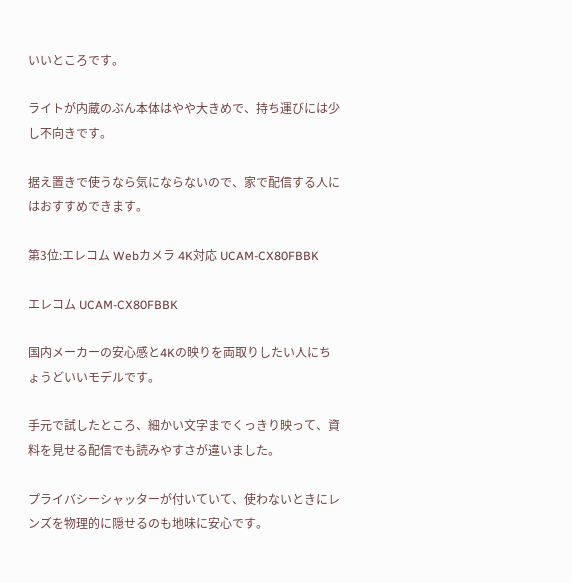いいところです。

ライトが内蔵のぶん本体はやや大きめで、持ち運びには少し不向きです。

据え置きで使うなら気にならないので、家で配信する人にはおすすめできます。

第3位:エレコム Webカメラ 4K対応 UCAM-CX80FBBK

エレコム UCAM-CX80FBBK

国内メーカーの安心感と4Kの映りを両取りしたい人にちょうどいいモデルです。

手元で試したところ、細かい文字までくっきり映って、資料を見せる配信でも読みやすさが違いました。

プライバシーシャッターが付いていて、使わないときにレンズを物理的に隠せるのも地味に安心です。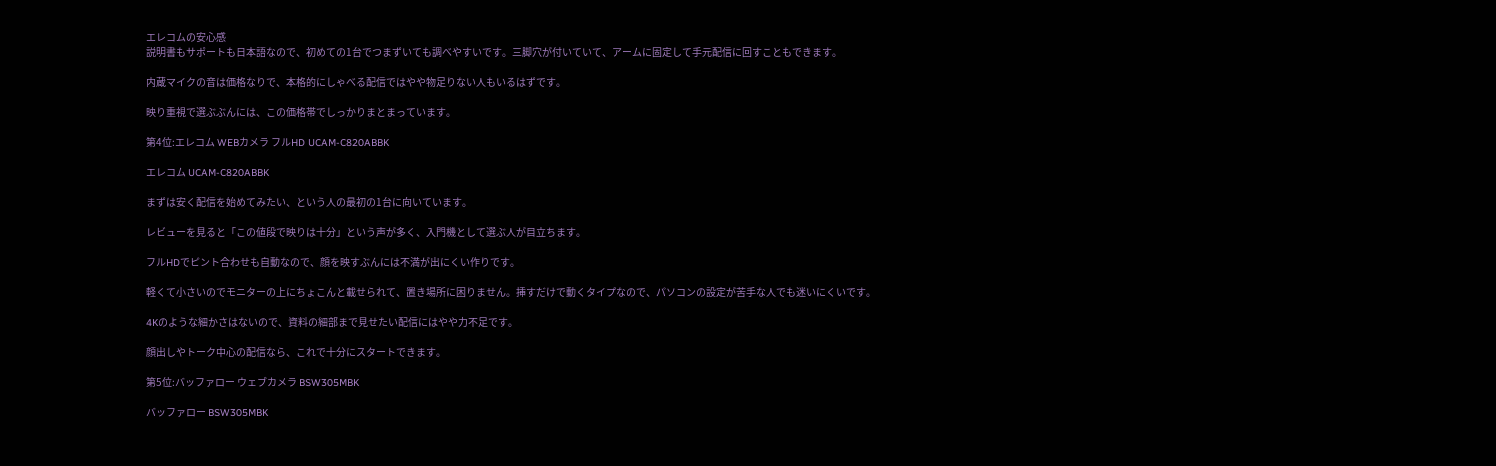エレコムの安心感
説明書もサポートも日本語なので、初めての1台でつまずいても調べやすいです。三脚穴が付いていて、アームに固定して手元配信に回すこともできます。

内蔵マイクの音は価格なりで、本格的にしゃべる配信ではやや物足りない人もいるはずです。

映り重視で選ぶぶんには、この価格帯でしっかりまとまっています。

第4位:エレコム WEBカメラ フルHD UCAM-C820ABBK

エレコム UCAM-C820ABBK

まずは安く配信を始めてみたい、という人の最初の1台に向いています。

レビューを見ると「この値段で映りは十分」という声が多く、入門機として選ぶ人が目立ちます。

フルHDでピント合わせも自動なので、顔を映すぶんには不満が出にくい作りです。

軽くて小さいのでモニターの上にちょこんと載せられて、置き場所に困りません。挿すだけで動くタイプなので、パソコンの設定が苦手な人でも迷いにくいです。

4Kのような細かさはないので、資料の細部まで見せたい配信にはやや力不足です。

顔出しやトーク中心の配信なら、これで十分にスタートできます。

第5位:バッファロー ウェブカメラ BSW305MBK

バッファロー BSW305MBK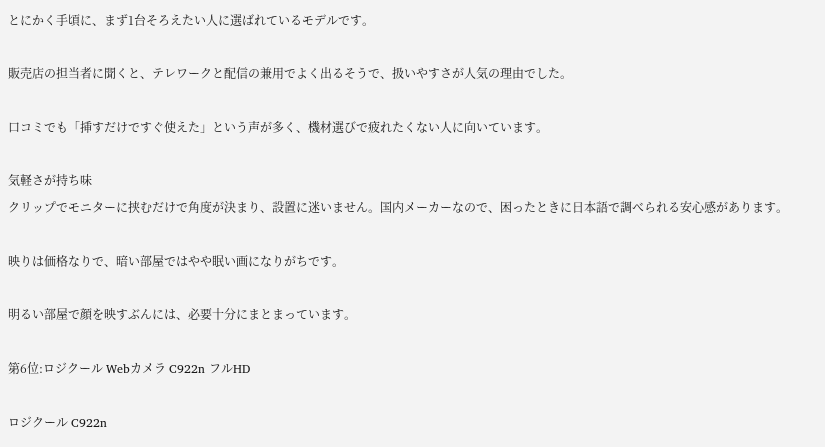とにかく手頃に、まず1台そろえたい人に選ばれているモデルです。

販売店の担当者に聞くと、テレワークと配信の兼用でよく出るそうで、扱いやすさが人気の理由でした。

口コミでも「挿すだけですぐ使えた」という声が多く、機材選びで疲れたくない人に向いています。

気軽さが持ち味
クリップでモニターに挟むだけで角度が決まり、設置に迷いません。国内メーカーなので、困ったときに日本語で調べられる安心感があります。

映りは価格なりで、暗い部屋ではやや眠い画になりがちです。

明るい部屋で顔を映すぶんには、必要十分にまとまっています。

第6位:ロジクール Webカメラ C922n フルHD

ロジクール C922n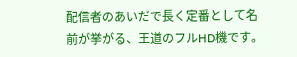配信者のあいだで長く定番として名前が挙がる、王道のフルHD機です。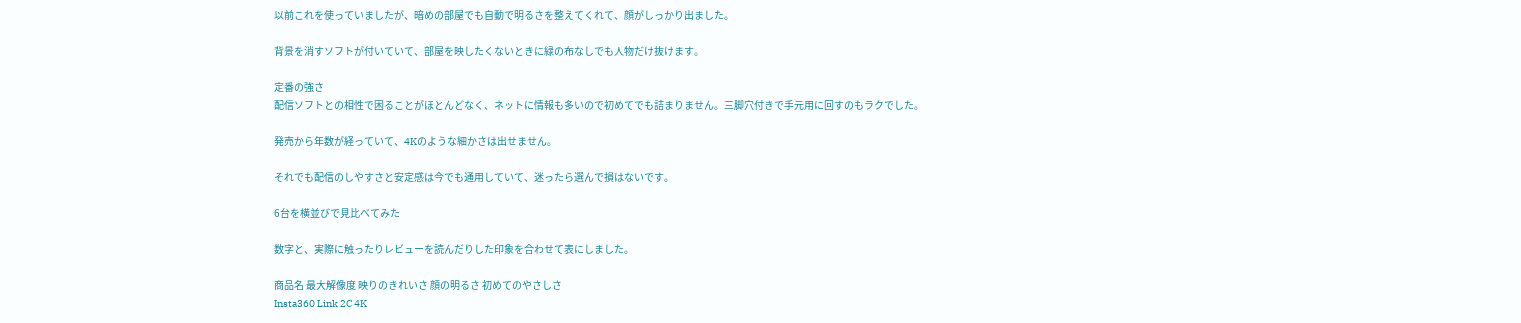以前これを使っていましたが、暗めの部屋でも自動で明るさを整えてくれて、顔がしっかり出ました。

背景を消すソフトが付いていて、部屋を映したくないときに緑の布なしでも人物だけ抜けます。

定番の強さ
配信ソフトとの相性で困ることがほとんどなく、ネットに情報も多いので初めてでも詰まりません。三脚穴付きで手元用に回すのもラクでした。

発売から年数が経っていて、4Kのような細かさは出せません。

それでも配信のしやすさと安定感は今でも通用していて、迷ったら選んで損はないです。

6台を横並びで見比べてみた

数字と、実際に触ったりレビューを読んだりした印象を合わせて表にしました。

商品名 最大解像度 映りのきれいさ 顔の明るさ 初めてのやさしさ
Insta360 Link 2C 4K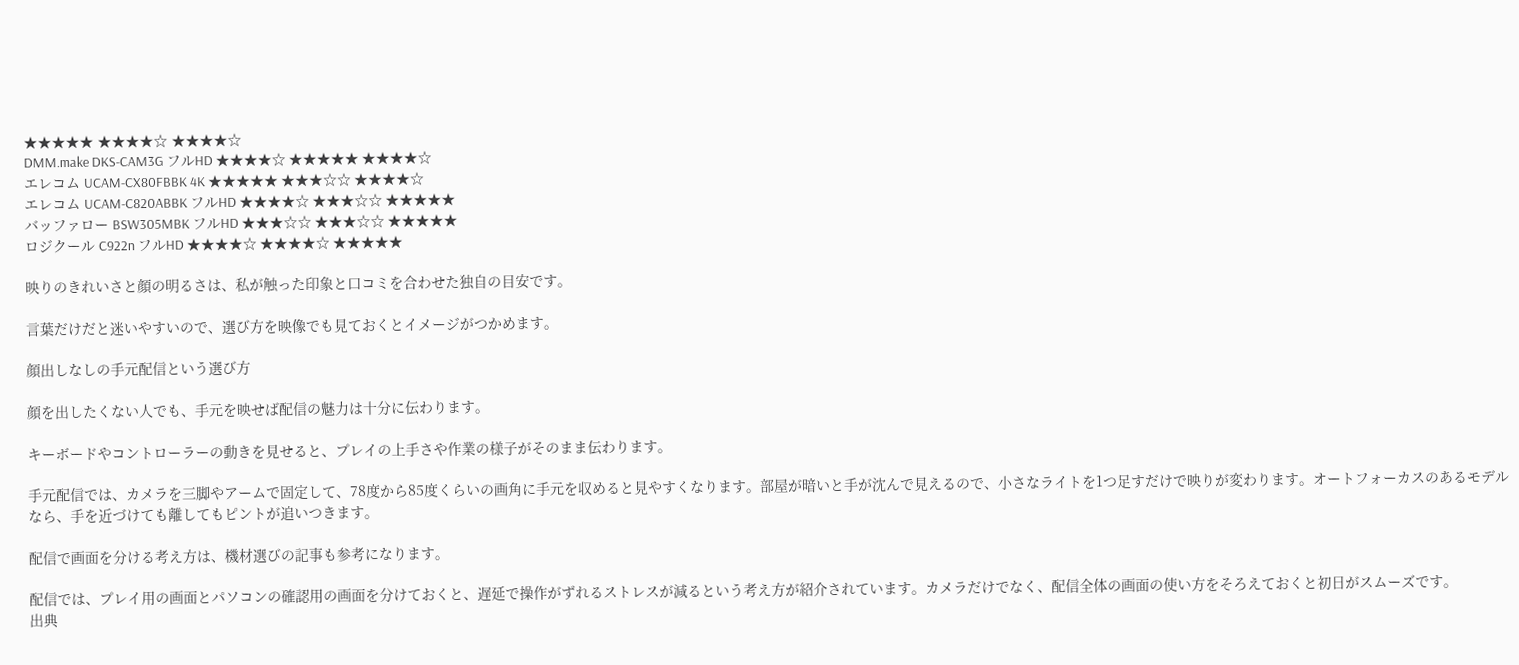★★★★★ ★★★★☆ ★★★★☆
DMM.make DKS-CAM3G フルHD ★★★★☆ ★★★★★ ★★★★☆
エレコム UCAM-CX80FBBK 4K ★★★★★ ★★★☆☆ ★★★★☆
エレコム UCAM-C820ABBK フルHD ★★★★☆ ★★★☆☆ ★★★★★
バッファロー BSW305MBK フルHD ★★★☆☆ ★★★☆☆ ★★★★★
ロジクール C922n フルHD ★★★★☆ ★★★★☆ ★★★★★

映りのきれいさと顔の明るさは、私が触った印象と口コミを合わせた独自の目安です。

言葉だけだと迷いやすいので、選び方を映像でも見ておくとイメージがつかめます。

顔出しなしの手元配信という選び方

顔を出したくない人でも、手元を映せば配信の魅力は十分に伝わります。

キーボードやコントローラーの動きを見せると、プレイの上手さや作業の様子がそのまま伝わります。

手元配信では、カメラを三脚やアームで固定して、78度から85度くらいの画角に手元を収めると見やすくなります。部屋が暗いと手が沈んで見えるので、小さなライトを1つ足すだけで映りが変わります。オートフォーカスのあるモデルなら、手を近づけても離してもピントが追いつきます。

配信で画面を分ける考え方は、機材選びの記事も参考になります。

配信では、プレイ用の画面とパソコンの確認用の画面を分けておくと、遅延で操作がずれるストレスが減るという考え方が紹介されています。カメラだけでなく、配信全体の画面の使い方をそろえておくと初日がスムーズです。
出典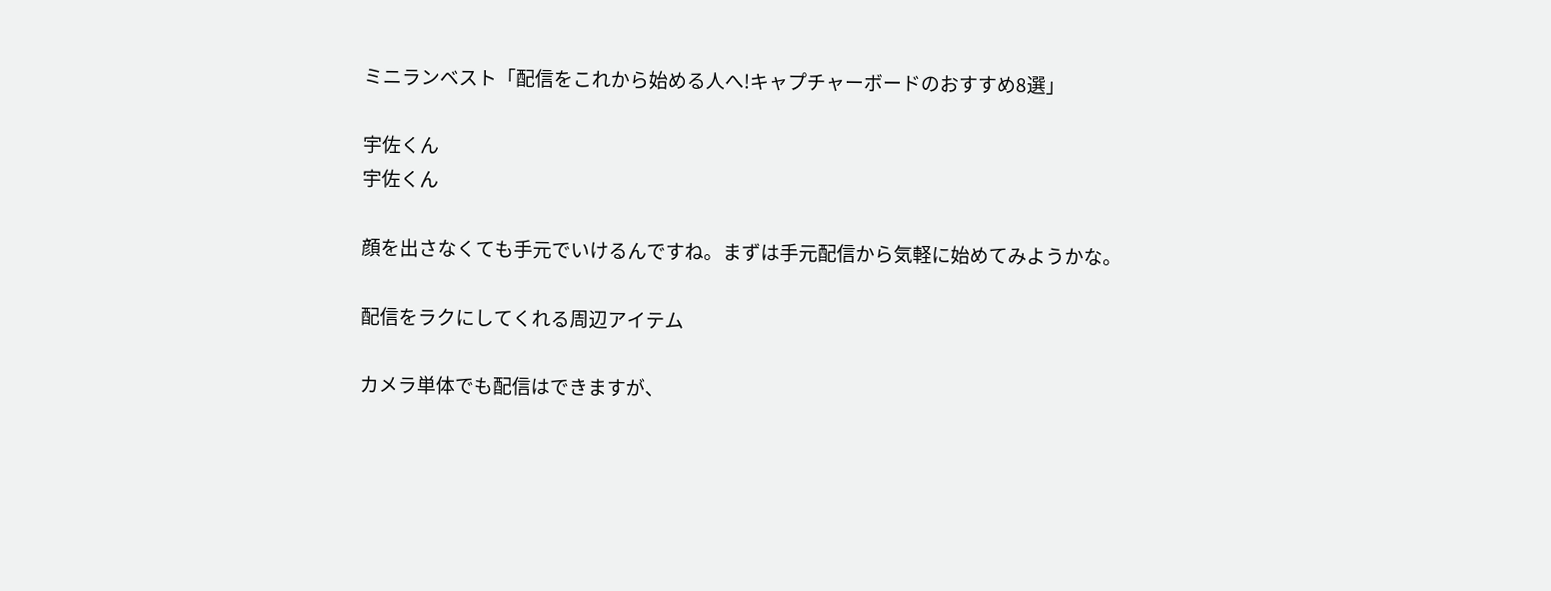ミニランベスト「配信をこれから始める人へ!キャプチャーボードのおすすめ8選」

宇佐くん
宇佐くん

顔を出さなくても手元でいけるんですね。まずは手元配信から気軽に始めてみようかな。

配信をラクにしてくれる周辺アイテム

カメラ単体でも配信はできますが、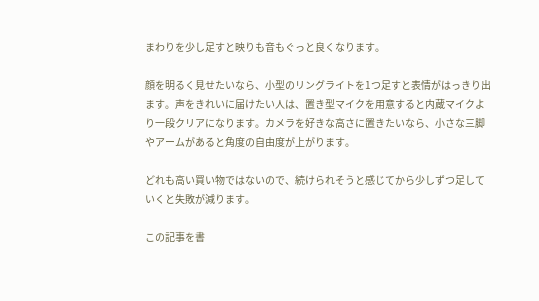まわりを少し足すと映りも音もぐっと良くなります。

顔を明るく見せたいなら、小型のリングライトを1つ足すと表情がはっきり出ます。声をきれいに届けたい人は、置き型マイクを用意すると内蔵マイクより一段クリアになります。カメラを好きな高さに置きたいなら、小さな三脚やアームがあると角度の自由度が上がります。

どれも高い買い物ではないので、続けられそうと感じてから少しずつ足していくと失敗が減ります。

この記事を書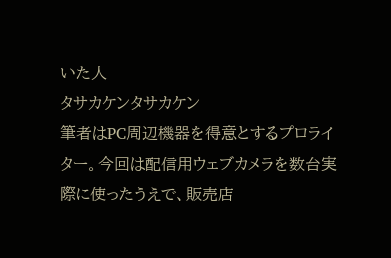いた人
タサカケンタサカケン
筆者はPC周辺機器を得意とするプロライター。今回は配信用ウェブカメラを数台実際に使ったうえで、販売店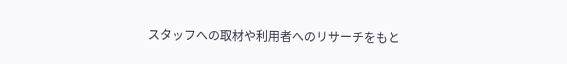スタッフへの取材や利用者へのリサーチをもと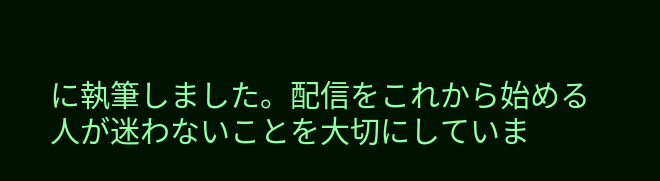に執筆しました。配信をこれから始める人が迷わないことを大切にしていま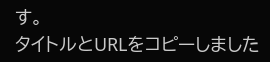す。
タイトルとURLをコピーしました